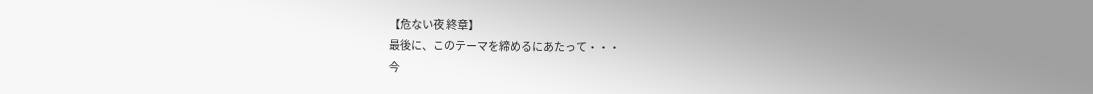【危ない夜 終章】
最後に、このテーマを締めるにあたって・・・
今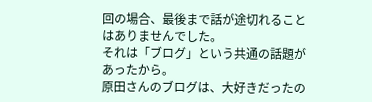回の場合、最後まで話が途切れることはありませんでした。
それは「ブログ」という共通の話題があったから。
原田さんのブログは、大好きだったの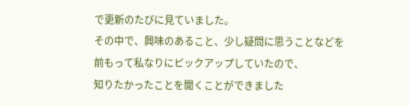で更新のたびに見ていました。
その中で、興味のあること、少し疑問に思うことなどを
前もって私なりにピックアップしていたので、
知りたかったことを聞くことができました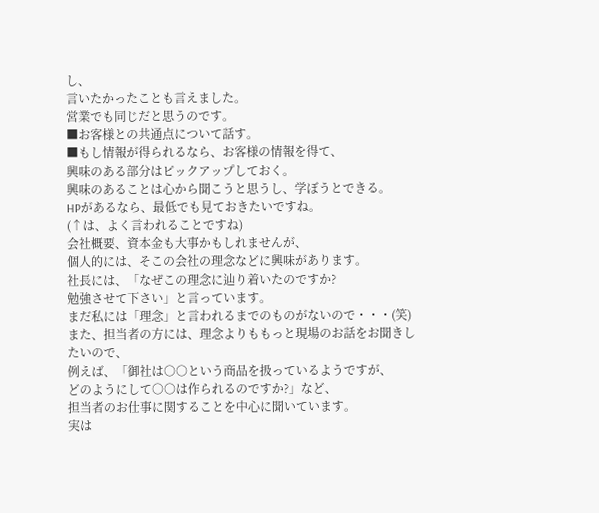し、
言いたかったことも言えました。
営業でも同じだと思うのです。
■お客様との共通点について話す。
■もし情報が得られるなら、お客様の情報を得て、
興味のある部分はピックアップしておく。
興味のあることは心から聞こうと思うし、学ぼうとできる。
HPがあるなら、最低でも見ておきたいですね。
(↑は、よく言われることですね)
会社概要、資本金も大事かもしれませんが、
個人的には、そこの会社の理念などに興味があります。
社長には、「なぜこの理念に辿り着いたのですか?
勉強させて下さい」と言っています。
まだ私には「理念」と言われるまでのものがないので・・・(笑)
また、担当者の方には、理念よりももっと現場のお話をお聞きしたいので、
例えば、「御社は○○という商品を扱っているようですが、
どのようにして○○は作られるのですか?」など、
担当者のお仕事に関することを中心に聞いています。
実は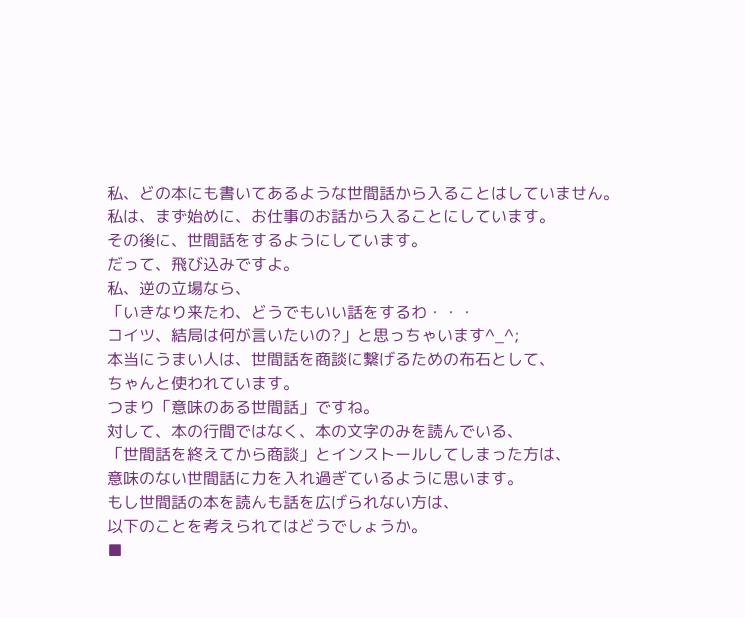私、どの本にも書いてあるような世間話から入ることはしていません。
私は、まず始めに、お仕事のお話から入ることにしています。
その後に、世間話をするようにしています。
だって、飛び込みですよ。
私、逆の立場なら、
「いきなり来たわ、どうでもいい話をするわ・・・
コイツ、結局は何が言いたいの?」と思っちゃいます^_^;
本当にうまい人は、世間話を商談に繋げるための布石として、
ちゃんと使われています。
つまり「意味のある世間話」ですね。
対して、本の行間ではなく、本の文字のみを読んでいる、
「世間話を終えてから商談」とインストールしてしまった方は、
意味のない世間話に力を入れ過ぎているように思います。
もし世間話の本を読んも話を広げられない方は、
以下のことを考えられてはどうでしょうか。
■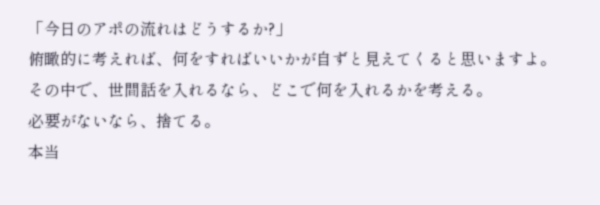「今日のアポの流れはどうするか?」
俯瞰的に考えれば、何をすればいいかが自ずと見えてくると思いますよ。
その中で、世間話を入れるなら、どこで何を入れるかを考える。
必要がないなら、捨てる。
本当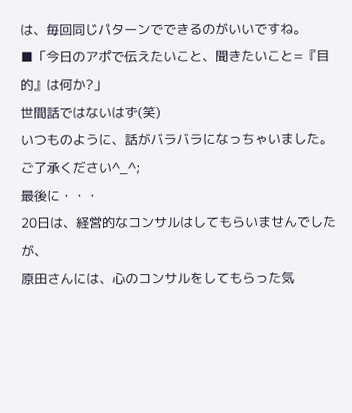は、毎回同じパターンでできるのがいいですね。
■「今日のアポで伝えたいこと、聞きたいこと=『目的』は何か?」
世間話ではないはず(笑)
いつものように、話がバラバラになっちゃいました。
ご了承ください^_^;
最後に・・・
20日は、経営的なコンサルはしてもらいませんでしたが、
原田さんには、心のコンサルをしてもらった気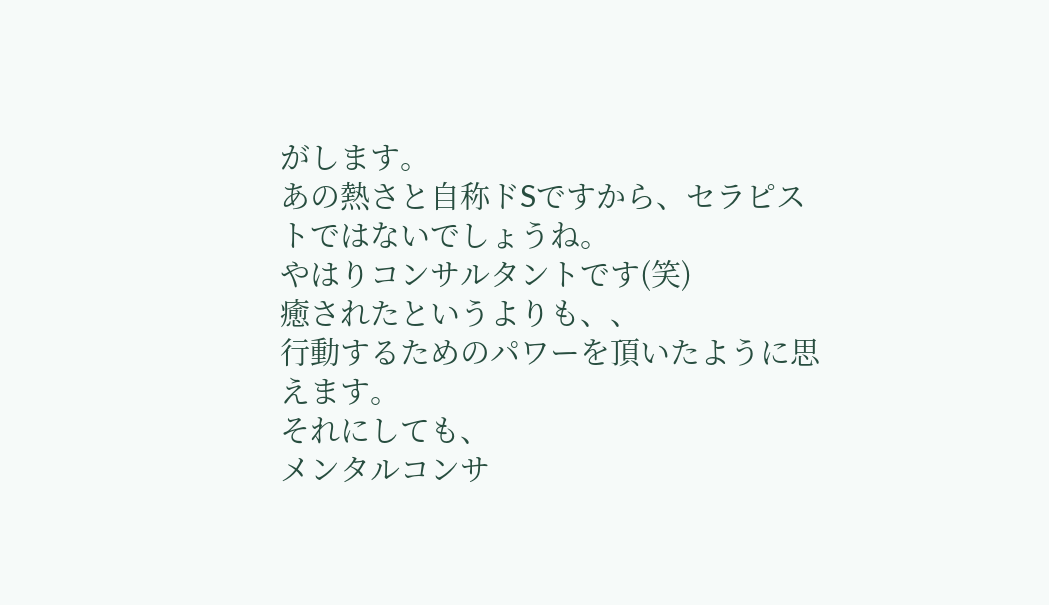がします。
あの熱さと自称ドSですから、セラピストではないでしょうね。
やはりコンサルタントです(笑)
癒されたというよりも、、
行動するためのパワーを頂いたように思えます。
それにしても、
メンタルコンサ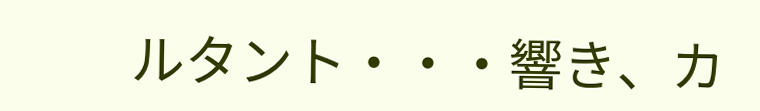ルタント・・・響き、カ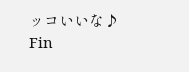ッコいいな♪
Fin